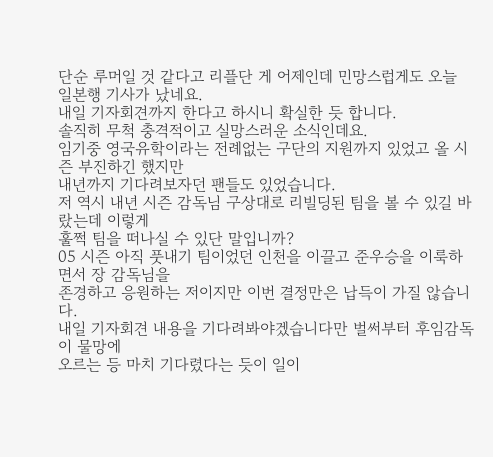단순 루머일 것 같다고 리플단 게 어제인데 민망스럽게도 오늘 일본행 기사가 났네요.
내일 기자회견까지 한다고 하시니 확실한 듯 합니다.
솔직히 무척 충격적이고 실망스러운 소식인데요.
임기중 영국유학이라는 전례없는 구단의 지원까지 있었고 올 시즌 부진하긴 했지만
내년까지 기다려보자던 팬들도 있었습니다.
저 역시 내년 시즌 감독님 구상대로 리빌딩된 팀을 볼 수 있길 바랐는데 이렇게
훌쩍 팀을 떠나실 수 있단 말입니까?
05 시즌 아직 풋내기 팀이었던 인천을 이끌고 준우승을 이룩하면서 장 감독님을
존경하고 응원하는 저이지만 이번 결정만은 납득이 가질 않습니다.
내일 기자회견 내용을 기다려봐야겠습니다만 벌써부터 후임감독이 물망에
오르는 등 마치 기다렸다는 듯이 일이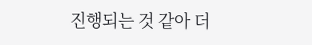진행되는 것 같아 더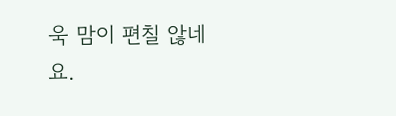욱 맘이 편칠 않네요.